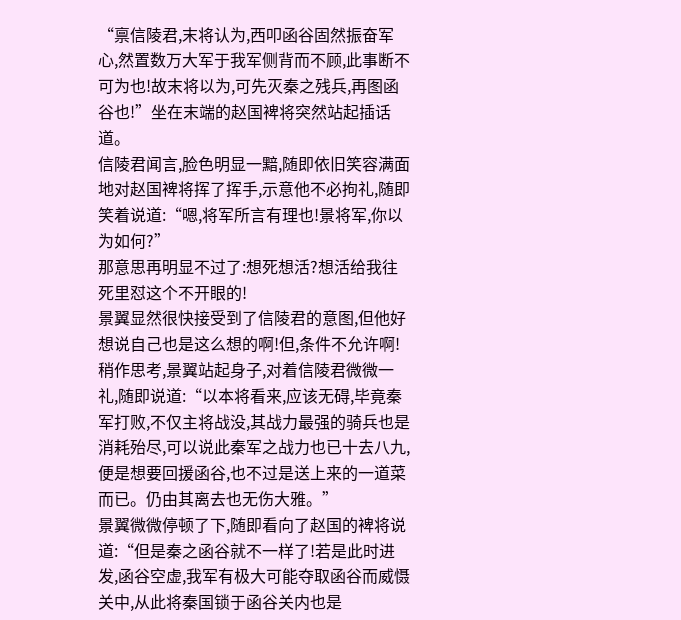“禀信陵君,末将认为,西叩函谷固然振奋军心,然置数万大军于我军侧背而不顾,此事断不可为也!故末将以为,可先灭秦之残兵,再图函谷也!”坐在末端的赵国裨将突然站起插话道。
信陵君闻言,脸色明显一黯,随即依旧笑容满面地对赵国裨将挥了挥手,示意他不必拘礼,随即笑着说道:“嗯,将军所言有理也!景将军,你以为如何?”
那意思再明显不过了:想死想活?想活给我往死里怼这个不开眼的!
景翼显然很快接受到了信陵君的意图,但他好想说自己也是这么想的啊!但,条件不允许啊!
稍作思考,景翼站起身子,对着信陵君微微一礼,随即说道:“以本将看来,应该无碍,毕竟秦军打败,不仅主将战没,其战力最强的骑兵也是消耗殆尽,可以说此秦军之战力也已十去八九,便是想要回援函谷,也不过是送上来的一道菜而已。仍由其离去也无伤大雅。”
景翼微微停顿了下,随即看向了赵国的裨将说道:“但是秦之函谷就不一样了!若是此时进发,函谷空虚,我军有极大可能夺取函谷而威慑关中,从此将秦国锁于函谷关内也是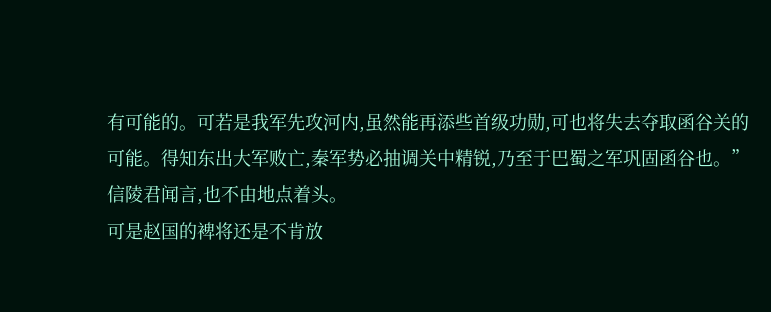有可能的。可若是我军先攻河内,虽然能再添些首级功勋,可也将失去夺取函谷关的可能。得知东出大军败亡,秦军势必抽调关中精锐,乃至于巴蜀之军巩固函谷也。”
信陵君闻言,也不由地点着头。
可是赵国的裨将还是不肯放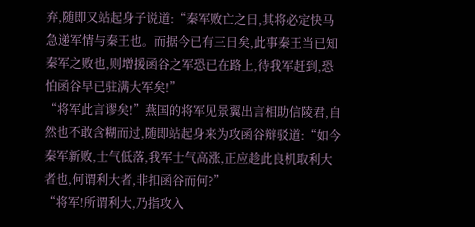弃,随即又站起身子说道:“秦军败亡之日,其将必定快马急递军情与秦王也。而据今已有三日矣,此事秦王当已知秦军之败也,则增援函谷之军恐已在路上,待我军赶到,恐怕函谷早已驻满大军矣!”
“将军此言谬矣!”燕国的将军见景翼出言相助信陵君,自然也不敢含糊而过,随即站起身来为攻函谷辩驳道:“如今秦军新败,士气低落,我军士气高涨,正应趁此良机取利大者也,何谓利大者,非扣函谷而何?”
“将军!所谓利大,乃指攻入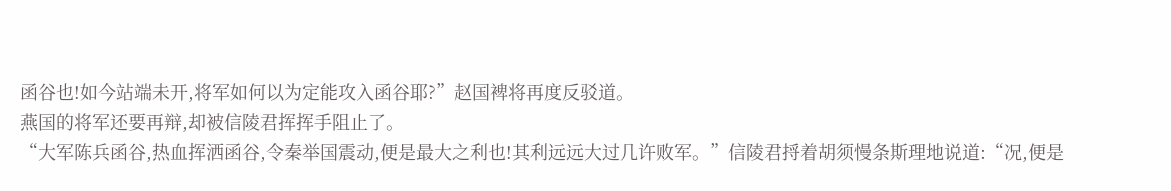函谷也!如今站端未开,将军如何以为定能攻入函谷耶?”赵国裨将再度反驳道。
燕国的将军还要再辩,却被信陵君挥挥手阻止了。
“大军陈兵函谷,热血挥洒函谷,令秦举国震动,便是最大之利也!其利远远大过几许败军。”信陵君捋着胡须慢条斯理地说道:“况,便是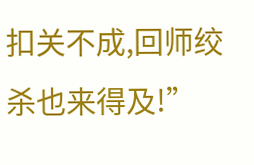扣关不成,回师绞杀也来得及!”